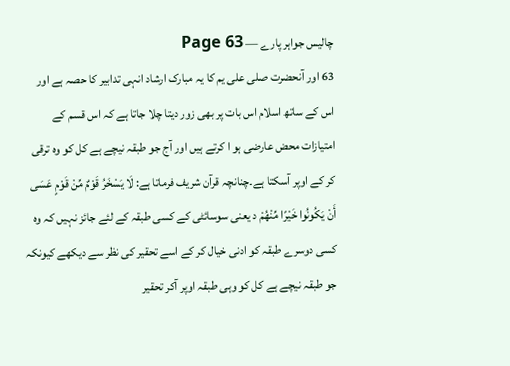چالیس جواہر پارے — Page 63
63 اور آنحضرت صلی علی یم کا یہ مبارک ارشاد انہی تدابیر کا حصہ ہے اور اس کے ساتھ اسلام اس بات پر بھی زور دیتا چلا جاتا ہے کہ اس قسم کے امتیازات محض عارضی ہو ا کرتے ہیں اور آج جو طبقہ نیچے ہے کل کو وہ ترقی کر کے اوپر آسکتا ہے۔چنانچہ قرآن شریف فرماتا ہے: لَا يَسْخَرُ قَوْمٌ مِّنْ قَوْمٍ عَسَى أَنْ يَكُونُوا خَيْرًا مِّنْهُمْ د یعنی سوسائٹی کے کسی طبقہ کے لئے جائز نہیں کہ وہ کسی دوسرے طبقہ کو ادنی خیال کر کے اسے تحقیر کی نظر سے دیکھے کیونکہ جو طبقہ نیچے ہے کل کو وہی طبقہ اوپر آکر تحقیر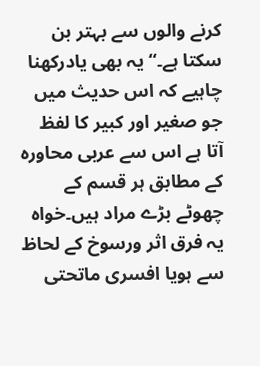کرنے والوں سے بہتر بن سکتا ہے۔“ یہ بھی یادرکھنا چاہیے کہ اس حدیث میں جو صغیر اور کبیر کا لفظ آتا ہے اس سے عربی محاورہ کے مطابق ہر قسم کے چھوٹے بڑے مراد ہیں۔خواہ یہ فرق اثر ورسوخ کے لحاظ سے ہویا افسری ماتحتی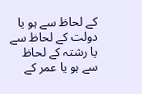کے لحاظ سے ہو یا دولت کے لحاظ سے یا رشتہ کے لحاظ سے ہو یا عمر کے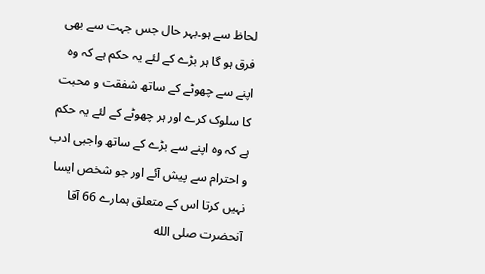لحاظ سے ہو۔بہر حال جس جہت سے بھی فرق ہو گا ہر بڑے کے لئے یہ حکم ہے کہ وہ اپنے سے چھوٹے کے ساتھ شفقت و محبت کا سلوک کرے اور ہر چھوٹے کے لئے یہ حکم ہے کہ وہ اپنے سے بڑے کے ساتھ واجبی ادب و احترام سے پیش آئے اور جو شخص ایسا نہیں کرتا اس کے متعلق ہمارے 66 آقا آنحضرت صلی الله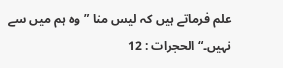علم فرماتے ہیں کہ لیس منا ”وہ ہم میں سے نہیں۔“ الحجرات : 12